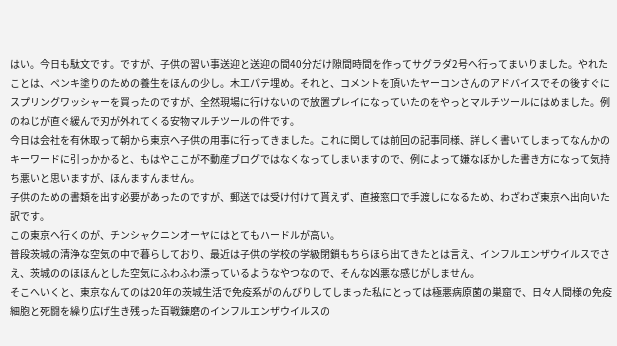はい。今日も駄文です。ですが、子供の習い事送迎と送迎の間40分だけ隙間時間を作ってサグラダ2号へ行ってまいりました。やれたことは、ペンキ塗りのための養生をほんの少し。木工パテ埋め。それと、コメントを頂いたヤーコンさんのアドバイスでその後すぐにスプリングワッシャーを買ったのですが、全然現場に行けないので放置プレイになっていたのをやっとマルチツールにはめました。例のねじが直ぐ緩んで刃が外れてくる安物マルチツールの件です。
今日は会社を有休取って朝から東京へ子供の用事に行ってきました。これに関しては前回の記事同様、詳しく書いてしまってなんかのキーワードに引っかかると、もはやここが不動産ブログではなくなってしまいますので、例によって嫌なぼかした書き方になって気持ち悪いと思いますが、ほんますんません。
子供のための書類を出す必要があったのですが、郵送では受け付けて貰えず、直接窓口で手渡しになるため、わざわざ東京へ出向いた訳です。
この東京へ行くのが、チンシャクニンオーヤにはとてもハードルが高い。
普段茨城の清浄な空気の中で暮らしており、最近は子供の学校の学級閉鎖もちらほら出てきたとは言え、インフルエンザウイルスでさえ、茨城ののほほんとした空気にふわふわ漂っているようなやつなので、そんな凶悪な感じがしません。
そこへいくと、東京なんてのは20年の茨城生活で免疫系がのんびりしてしまった私にとっては極悪病原菌の巣窟で、日々人間様の免疫細胞と死闘を繰り広げ生き残った百戦錬磨のインフルエンザウイルスの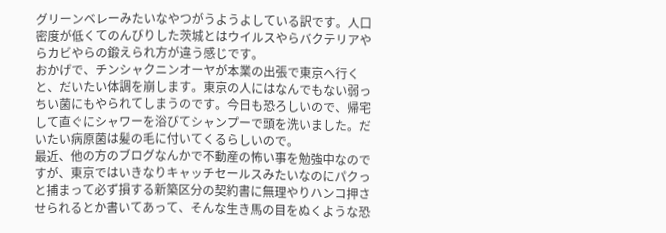グリーンベレーみたいなやつがうようよしている訳です。人口密度が低くてのんびりした茨城とはウイルスやらバクテリアやらカビやらの鍛えられ方が違う感じです。
おかげで、チンシャクニンオーヤが本業の出張で東京へ行くと、だいたい体調を崩します。東京の人にはなんでもない弱っちい菌にもやられてしまうのです。今日も恐ろしいので、帰宅して直ぐにシャワーを浴びてシャンプーで頭を洗いました。だいたい病原菌は髪の毛に付いてくるらしいので。
最近、他の方のブログなんかで不動産の怖い事を勉強中なのですが、東京ではいきなりキャッチセールスみたいなのにパクっと捕まって必ず損する新築区分の契約書に無理やりハンコ押させられるとか書いてあって、そんな生き馬の目をぬくような恐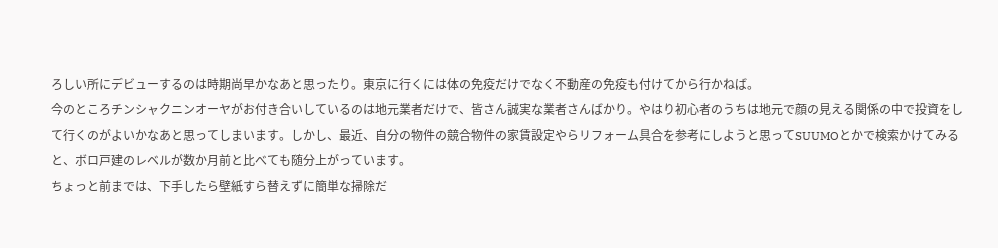ろしい所にデビューするのは時期尚早かなあと思ったり。東京に行くには体の免疫だけでなく不動産の免疫も付けてから行かねば。
今のところチンシャクニンオーヤがお付き合いしているのは地元業者だけで、皆さん誠実な業者さんばかり。やはり初心者のうちは地元で顔の見える関係の中で投資をして行くのがよいかなあと思ってしまいます。しかし、最近、自分の物件の競合物件の家賃設定やらリフォーム具合を参考にしようと思ってSUUMOとかで検索かけてみると、ボロ戸建のレベルが数か月前と比べても随分上がっています。
ちょっと前までは、下手したら壁紙すら替えずに簡単な掃除だ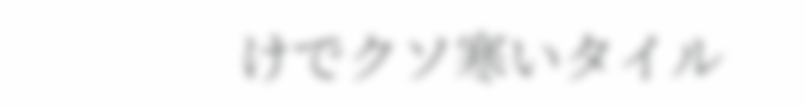けでクソ寒いタイル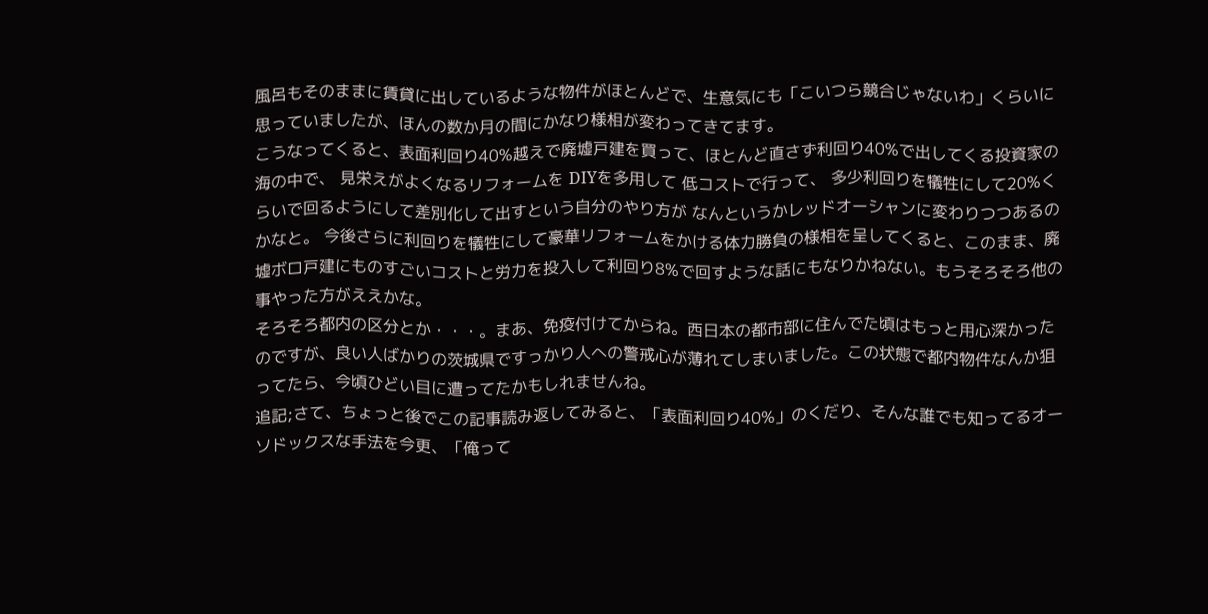風呂もそのままに賃貸に出しているような物件がほとんどで、生意気にも「こいつら競合じゃないわ」くらいに思っていましたが、ほんの数か月の間にかなり様相が変わってきてます。
こうなってくると、表面利回り40%越えで廃墟戸建を買って、ほとんど直さず利回り40%で出してくる投資家の海の中で、 見栄えがよくなるリフォームを DIYを多用して 低コストで行って、 多少利回りを犠牲にして20%くらいで回るようにして差別化して出すという自分のやり方が なんというかレッドオーシャンに変わりつつあるのかなと。 今後さらに利回りを犠牲にして豪華リフォームをかける体力勝負の様相を呈してくると、このまま、廃墟ボロ戸建にものすごいコストと労力を投入して利回り8%で回すような話にもなりかねない。もうそろそろ他の事やった方がええかな。
そろそろ都内の区分とか・・・。まあ、免疫付けてからね。西日本の都市部に住んでた頃はもっと用心深かったのですが、良い人ばかりの茨城県ですっかり人への警戒心が薄れてしまいました。この状態で都内物件なんか狙ってたら、今頃ひどい目に遭ってたかもしれませんね。
追記;さて、ちょっと後でこの記事読み返してみると、「表面利回り40%」のくだり、そんな誰でも知ってるオーソドックスな手法を今更、「俺って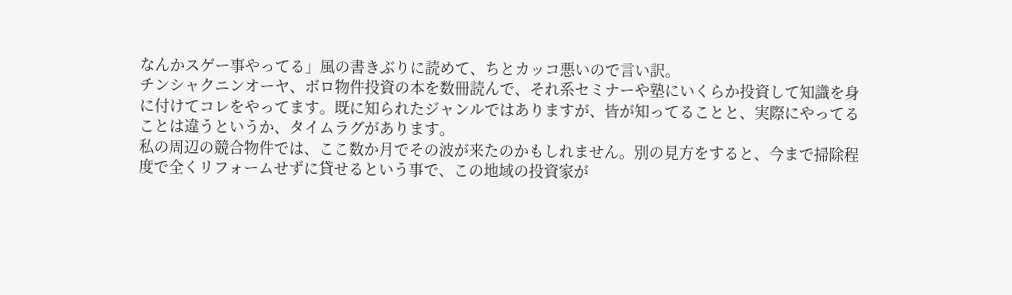なんかスゲー事やってる」風の書きぶりに読めて、ちとカッコ悪いので言い訳。
チンシャクニンオーヤ、ボロ物件投資の本を数冊読んで、それ系セミナーや塾にいくらか投資して知識を身に付けてコレをやってます。既に知られたジャンルではありますが、皆が知ってることと、実際にやってることは違うというか、タイムラグがあります。
私の周辺の競合物件では、ここ数か月でその波が来たのかもしれません。別の見方をすると、今まで掃除程度で全くリフォームせずに貸せるという事で、この地域の投資家が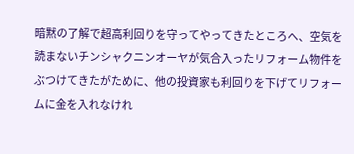暗黙の了解で超高利回りを守ってやってきたところへ、空気を読まないチンシャクニンオーヤが気合入ったリフォーム物件をぶつけてきたがために、他の投資家も利回りを下げてリフォームに金を入れなけれ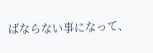ばならない事になって、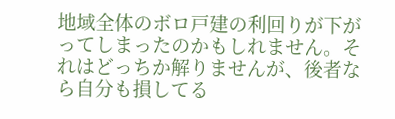地域全体のボロ戸建の利回りが下がってしまったのかもしれません。それはどっちか解りませんが、後者なら自分も損してる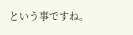という事ですね。